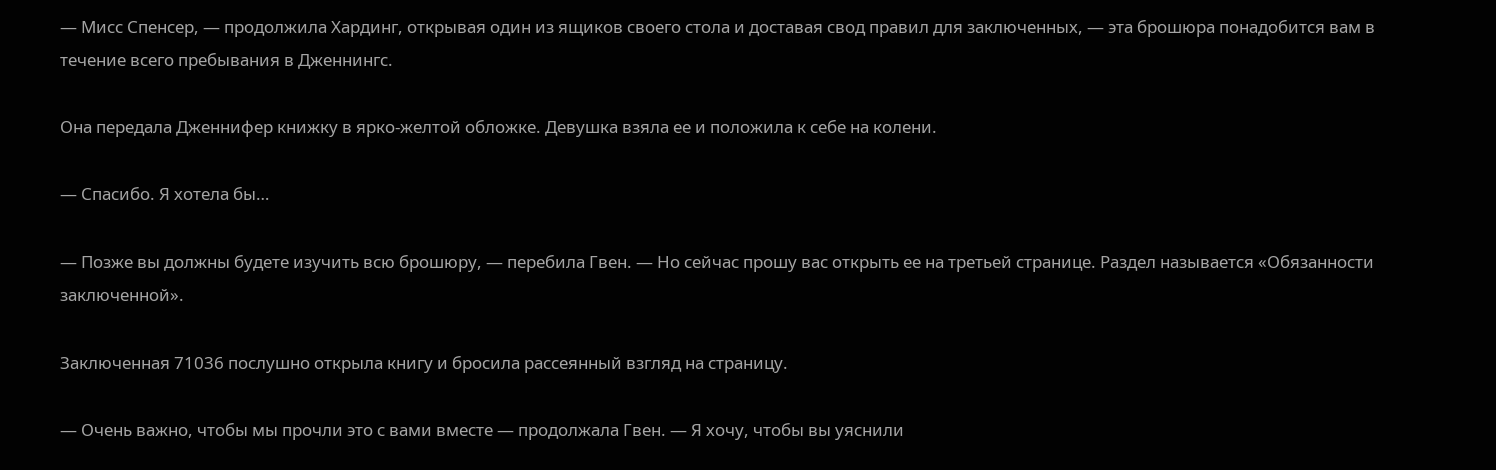— Мисс Спенсер, — продолжила Хардинг, открывая один из ящиков своего стола и доставая свод правил для заключенных, — эта брошюра понадобится вам в течение всего пребывания в Дженнингс.

Она передала Дженнифер книжку в ярко-желтой обложке. Девушка взяла ее и положила к себе на колени.

— Спасибо. Я хотела бы…

— Позже вы должны будете изучить всю брошюру, — перебила Гвен. — Но сейчас прошу вас открыть ее на третьей странице. Раздел называется «Обязанности заключенной».

Заключенная 71036 послушно открыла книгу и бросила рассеянный взгляд на страницу.

— Очень важно, чтобы мы прочли это с вами вместе — продолжала Гвен. — Я хочу, чтобы вы уяснили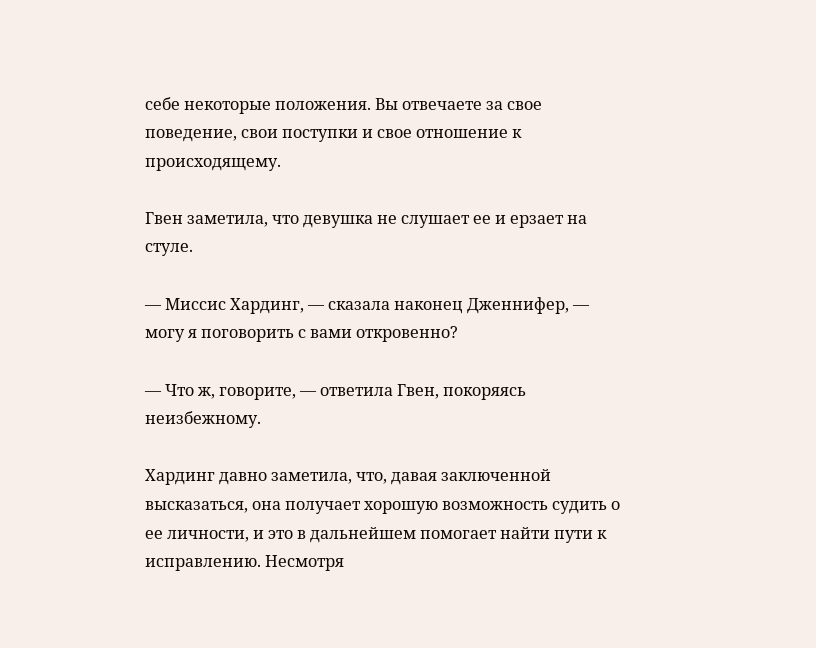себе некоторые положения. Вы отвечаете за свое поведение, свои поступки и свое отношение к происходящему.

Гвен заметила, что девушка не слушает ее и ерзает на стуле.

— Миссис Хардинг, — сказала наконец Дженнифер, — могу я поговорить с вами откровенно?

— Что ж, говорите, — ответила Гвен, покоряясь неизбежному.

Хардинг давно заметила, что, давая заключенной высказаться, она получает хорошую возможность судить о ее личности, и это в дальнейшем помогает найти пути к исправлению. Несмотря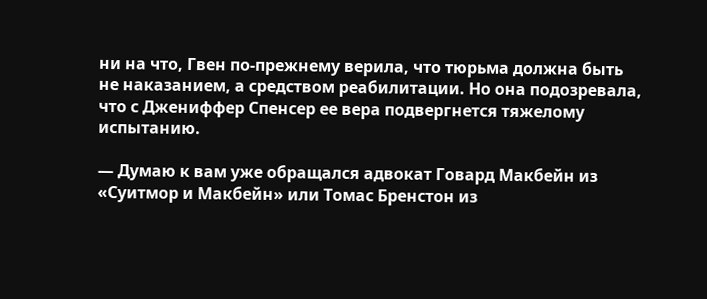ни на что, Гвен по-прежнему верила, что тюрьма должна быть не наказанием, а средством реабилитации. Но она подозревала, что с Джениффер Спенсер ее вера подвергнется тяжелому испытанию.

— Думаю к вам уже обращался адвокат Говард Макбейн из «Суитмор и Макбейн» или Томас Бренстон из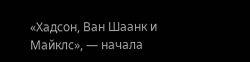«Хадсон, Ван Шаанк и Майклс», — начала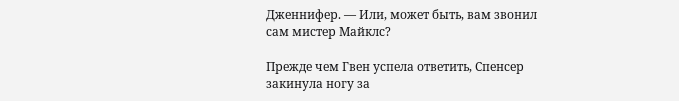Дженнифер. — Или, может быть, вам звонил сам мистер Майклс?

Прежде чем Гвен успела ответить, Спенсер закинула ногу за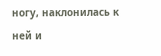ногу, наклонилась к ней и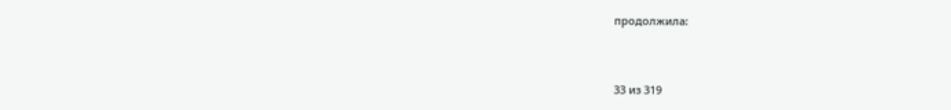продолжила:



33 из 319